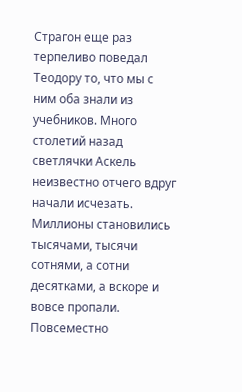Страгон еще раз терпеливо поведал Теодору то, что мы с ним оба знали из учебников. Много столетий назад светлячки Аскель неизвестно отчего вдруг начали исчезать. Миллионы становились тысячами, тысячи сотнями, а сотни десятками, а вскоре и вовсе пропали. Повсеместно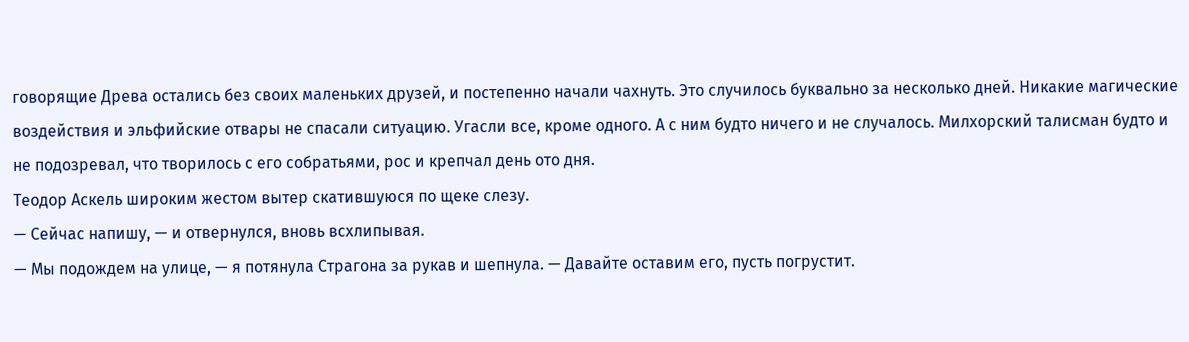говорящие Древа остались без своих маленьких друзей, и постепенно начали чахнуть. Это случилось буквально за несколько дней. Никакие магические воздействия и эльфийские отвары не спасали ситуацию. Угасли все, кроме одного. А с ним будто ничего и не случалось. Милхорский талисман будто и не подозревал, что творилось с его собратьями, рос и крепчал день ото дня.
Теодор Аскель широким жестом вытер скатившуюся по щеке слезу.
— Сейчас напишу, — и отвернулся, вновь всхлипывая.
— Мы подождем на улице, — я потянула Страгона за рукав и шепнула. — Давайте оставим его, пусть погрустит.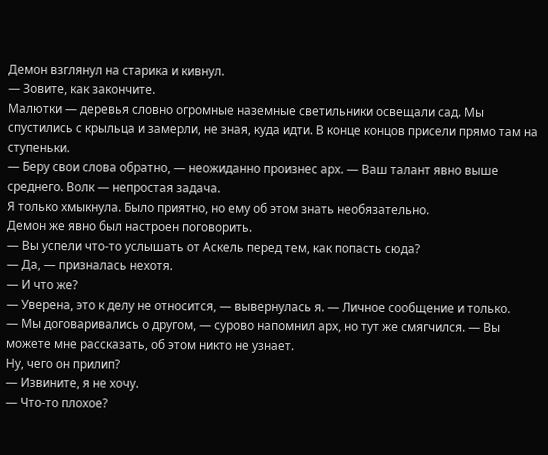Демон взглянул на старика и кивнул.
— Зовите, как закончите.
Малютки — деревья словно огромные наземные светильники освещали сад. Мы спустились с крыльца и замерли, не зная, куда идти. В конце концов присели прямо там на ступеньки.
— Беру свои слова обратно, — неожиданно произнес арх. — Ваш талант явно выше среднего. Волк — непростая задача.
Я только хмыкнула. Было приятно, но ему об этом знать необязательно.
Демон же явно был настроен поговорить.
— Вы успели что-то услышать от Аскель перед тем, как попасть сюда?
— Да, — призналась нехотя.
— И что же?
— Уверена, это к делу не относится, — вывернулась я. — Личное сообщение и только.
— Мы договаривались о другом, — сурово напомнил арх, но тут же смягчился. — Вы можете мне рассказать, об этом никто не узнает.
Ну, чего он прилип?
— Извините, я не хочу.
— Что-то плохое?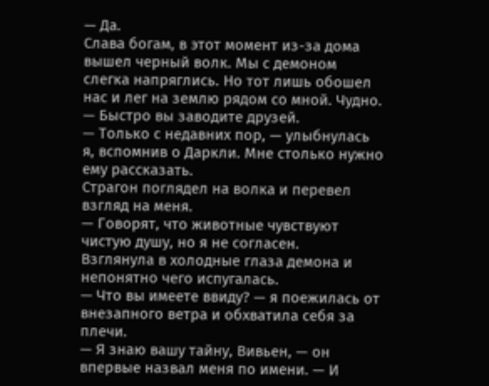— Да.
Слава богам, в этот момент из-за дома вышел черный волк. Мы с демоном слегка напряглись. Но тот лишь обошел нас и лег на землю рядом со мной. Чудно.
— Быстро вы заводите друзей.
— Только с недавних пор, — улыбнулась я, вспомнив о Даркли. Мне столько нужно ему рассказать.
Страгон поглядел на волка и перевел взгляд на меня.
— Говорят, что животные чувствуют чистую душу, но я не согласен.
Взглянула в холодные глаза демона и непонятно чего испугалась.
— Что вы имеете ввиду? — я поежилась от внезапного ветра и обхватила себя за плечи.
— Я знаю вашу тайну, Вивьен, — он впервые назвал меня по имени. — И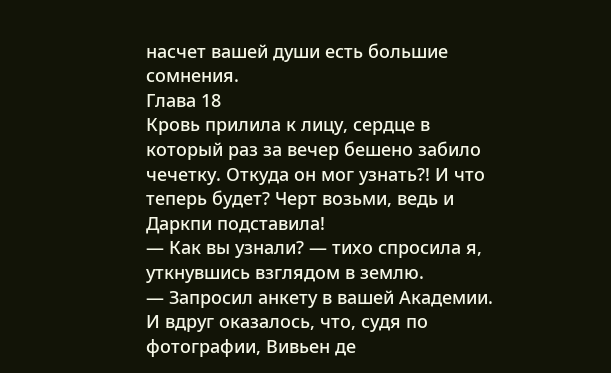насчет вашей души есть большие сомнения.
Глава 18
Кровь прилила к лицу, сердце в который раз за вечер бешено забило чечетку. Откуда он мог узнать?! И что теперь будет? Черт возьми, ведь и Даркпи подставила!
— Как вы узнали? — тихо спросила я, уткнувшись взглядом в землю.
— Запросил анкету в вашей Академии. И вдруг оказалось, что, судя по фотографии, Вивьен де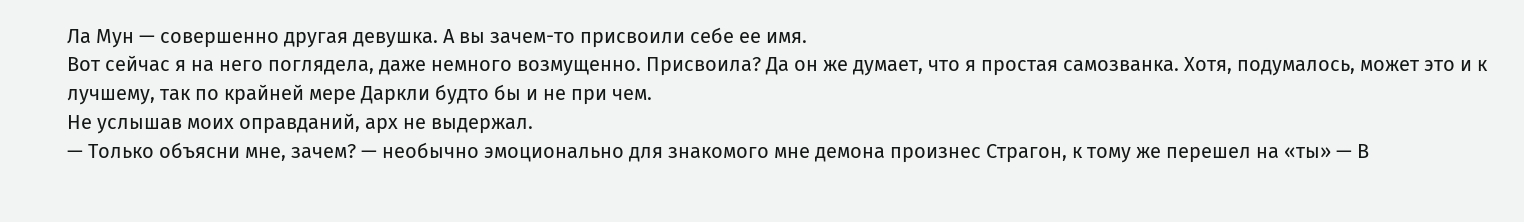Ла Мун — совершенно другая девушка. А вы зачем-то присвоили себе ее имя.
Вот сейчас я на него поглядела, даже немного возмущенно. Присвоила? Да он же думает, что я простая самозванка. Хотя, подумалось, может это и к лучшему, так по крайней мере Даркли будто бы и не при чем.
Не услышав моих оправданий, арх не выдержал.
— Только объясни мне, зачем? — необычно эмоционально для знакомого мне демона произнес Страгон, к тому же перешел на «ты» — В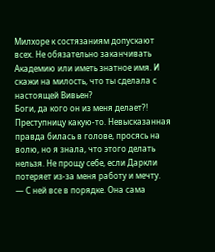Милхоре к состязаниям допускают всех. Не обязательно заканчивать Академию или иметь знатное имя. И скажи на милость, что ты сделала с настоящей Вивьен?
Боги, да кого он из меня делает?! Преступницу какую-то. Невысказанная правда билась в голове, просясь на волю, но я знала, что этого делать нельзя. Не прощу себе, если Даркли потеряет из-за меня работу и мечту.
— С ней все в порядке. Она сама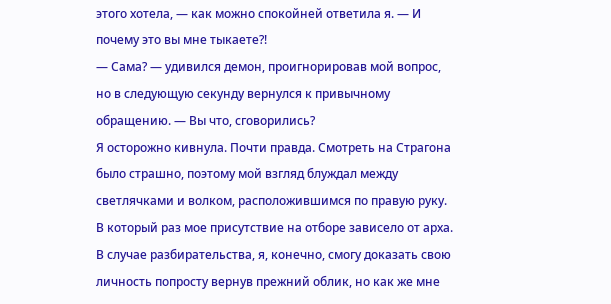этого хотела, — как можно спокойней ответила я. — И почему это вы мне тыкаете?!
— Сама? — удивился демон, проигнорировав мой вопрос, но в следующую секунду вернулся к привычному обращению. — Вы что, сговорились?
Я осторожно кивнула. Почти правда. Смотреть на Страгона было страшно, поэтому мой взгляд блуждал между светлячками и волком, расположившимся по правую руку. В который раз мое присутствие на отборе зависело от арха. В случае разбирательства, я, конечно, смогу доказать свою личность попросту вернув прежний облик, но как же мне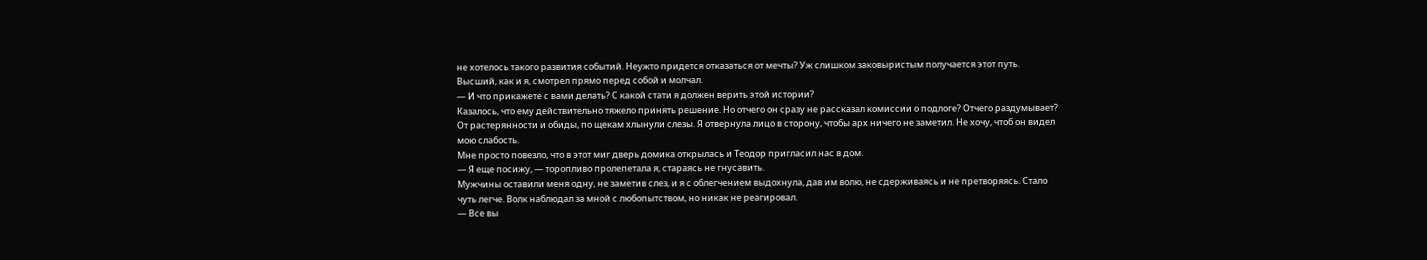не хотелось такого развития событий. Неужто придется отказаться от мечты? Уж слишком заковыристым получается этот путь.
Высший, как и я, смотрел прямо перед собой и молчал.
— И что прикажете с вами делать? С какой стати я должен верить этой истории?
Казалось, что ему действительно тяжело принять решение. Но отчего он сразу не рассказал комиссии о подлоге? Отчего раздумывает?
От растерянности и обиды, по щекам хлынули слезы. Я отвернула лицо в сторону, чтобы арх ничего не заметил. Не хочу, чтоб он видел мою слабость.
Мне просто повезло, что в этот миг дверь домика открылась и Теодор пригласил нас в дом.
— Я еще посижу, — торопливо пролепетала я, стараясь не гнусавить.
Мужчины оставили меня одну, не заметив слез, и я с облегчением выдохнула, дав им волю, не сдерживаясь и не претворяясь. Стало чуть легче. Волк наблюдал за мной с любопытством, но никак не реагировал.
— Все вы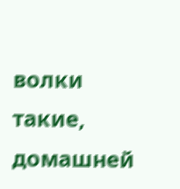волки такие, домашней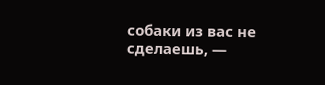собаки из вас не сделаешь, —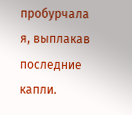пробурчала я, выплакав последние капли.